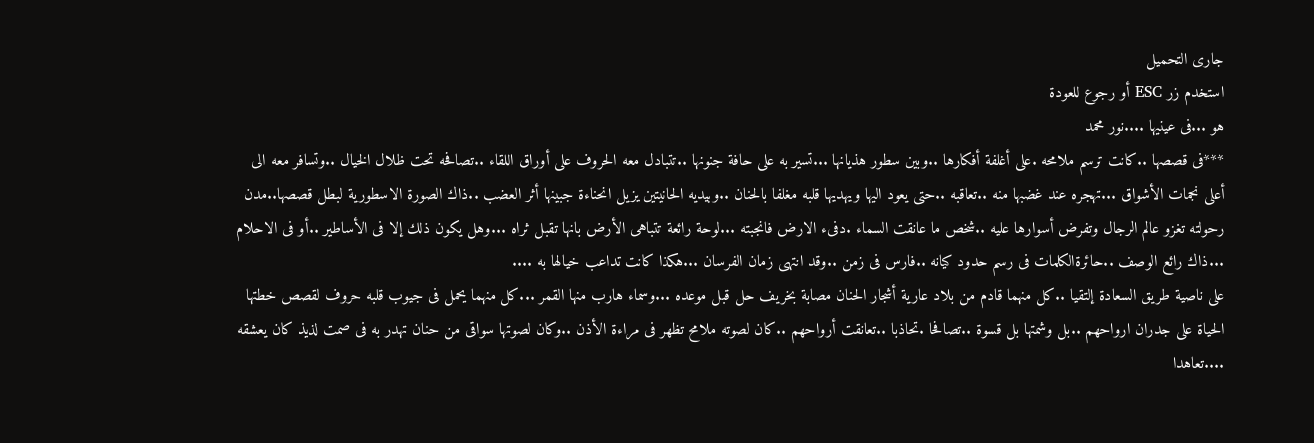جارى التحميل
استخدم زر ESC أو رجوع للعودة
هو ...فى عينيها ....نور محمد
***فى قصصها ..كانت ترسم ملامحه .على أغلفة أفكارها ..وبين سطور هذيانها ...تسير به على حافة جنونها ..تتبادل معه الحروف على أوراق اللقاء ..تصافحه تحت ظلال الخيال ..وتسافر معه الى أعلى نجمات الأشواق ...تهجره عند غضبها منه ..تعاقبه ..حتى يعود اليها ويهديها قلبه مغلفا بالحنان ..وبيديه الحانيتين يزيل انحناءة جبينها أثر العضب ..ذاك الصورة الاسطورية لبطل قصصها..مدن رحولته تغزو عالم الرجال وتفرض أسوارها عليه ..شخص ما عانقت السماء .دفىء الارض فانجبته ...لوحة رائعة تتباهى الأرض بانها تقبل ثراه ...وهل يكون ذلك إلا فى الأساطير ..أو فى الاحلام ...ذاك رائع الوصف ..حائرةالكلمات فى رسم حدود كيانه ..فارس فى زمن ..وقد انتهى زمان الفرسان ...هكذا كانت تداعب خيالها به ....
على ناصية طريق السعادة إلتقيا ..كل منهما قادم من بلاد عارية أشجار الحنان مصابة بخريف حل قبل موعده ...وسماء هارب منها القمر ...كل منهما يحمل فى جيوب قلبه حروف لقصص خطتها الحياة على جدران ارواحهم ..بل وشمتها بل قسوة ..تصافحا .تحاذبا ..تعانقت أرواحهم ..كان لصوته ملامح تظهر فى مراءة الأذن ..وكان لصوتها سواقى من حنان تهدر به فى صمت لذيذ كان يعشقه ....تعاهدا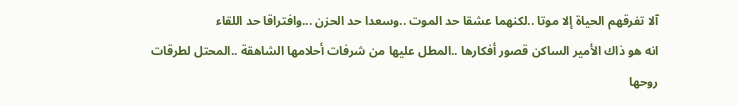آلا تفرقهم الحياة إلا موتا ..لكنهما عشقا حد الموت ..وسعدا حد الحزن ...وافتراقا حد اللقاء
انه هو ذاك الأمير الساكن قصور أفكارها ..المطل عليها من شرفات أحلامها الشاهقة ..المحتل لطرقات روحها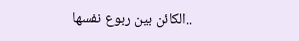..الكائن بين ربوع نفسها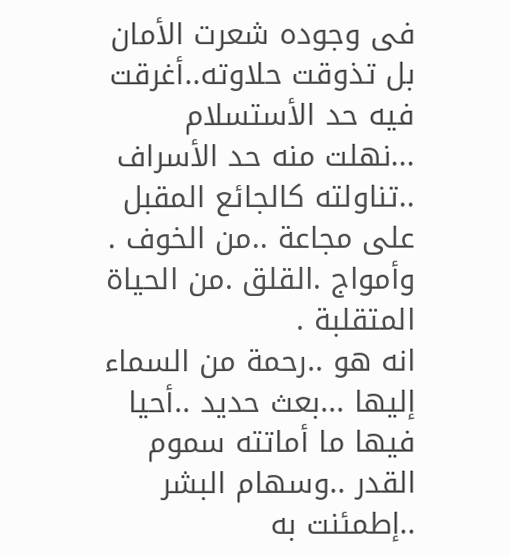فى وجوده شعرت الأمان بل تذوقت حلاوته..أغرقت فيه حد الأستسلام ...نهلت منه حد الأسراف ..تناولته كالجائع المقبل على مجاعة ..من الخوف . وأمواج .القلق .من الحياة المتقلبة .
انه هو ..رحمة من السماء إليها ...بعث حديد ..أحيا فيها ما أماتته سموم القدر ..وسهام البشر ..إطمئنت به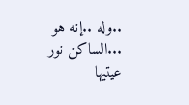..وله ..إنه هو ...الساكن نور عيتيها